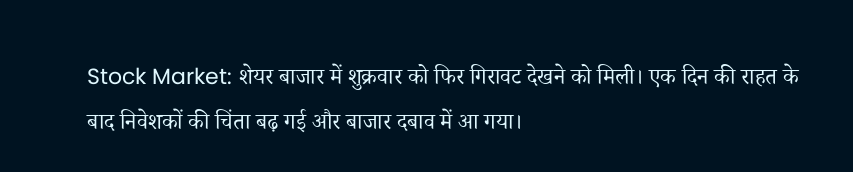Stock Market: शेयर बाजार में शुक्रवार को फिर गिरावट देखने को मिली। एक दिन की राहत के बाद निवेशकों की चिंता बढ़ गई और बाजार दबाव में आ गया।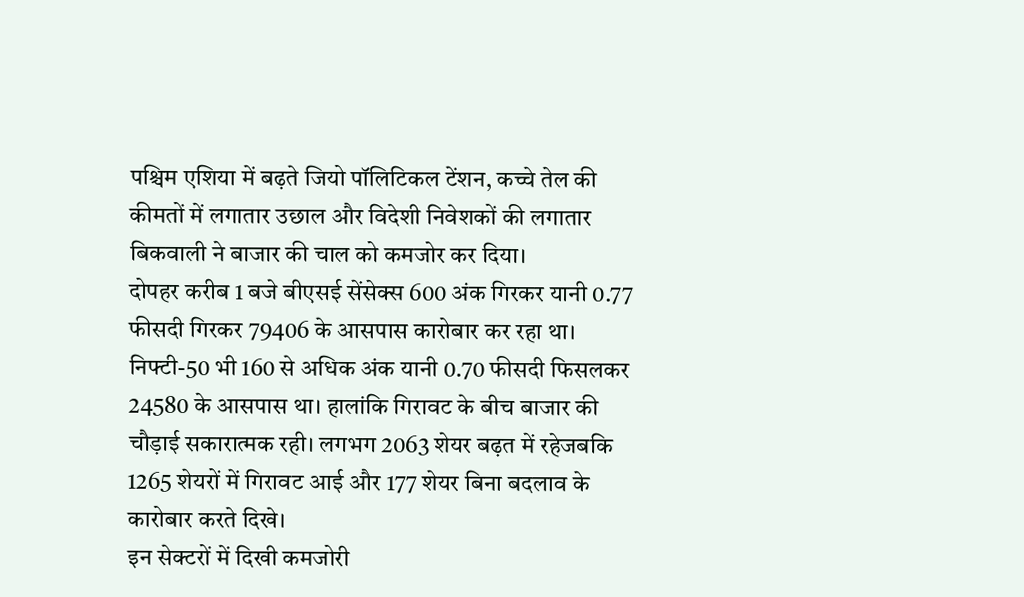पश्चिम एशिया में बढ़ते जियो पॉलिटिकल टेंशन, कच्चे तेल की कीमतों में लगातार उछाल और विदेशी निवेशकों की लगातार बिकवाली ने बाजार की चाल को कमजोर कर दिया।
दोपहर करीब 1 बजे बीएसई सेंसेक्स 600 अंक गिरकर यानी 0.77 फीसदी गिरकर 79406 के आसपास कारोबार कर रहा था। निफ्टी-50 भी 160 से अधिक अंक यानी 0.70 फीसदी फिसलकर 24580 के आसपास था। हालांकि गिरावट के बीच बाजार की चौड़ाई सकारात्मक रही। लगभग 2063 शेयर बढ़त में रहेजबकि 1265 शेयरों में गिरावट आई और 177 शेयर बिना बदलाव के कारोबार करते दिखे।
इन सेक्टरों में दिखी कमजोरी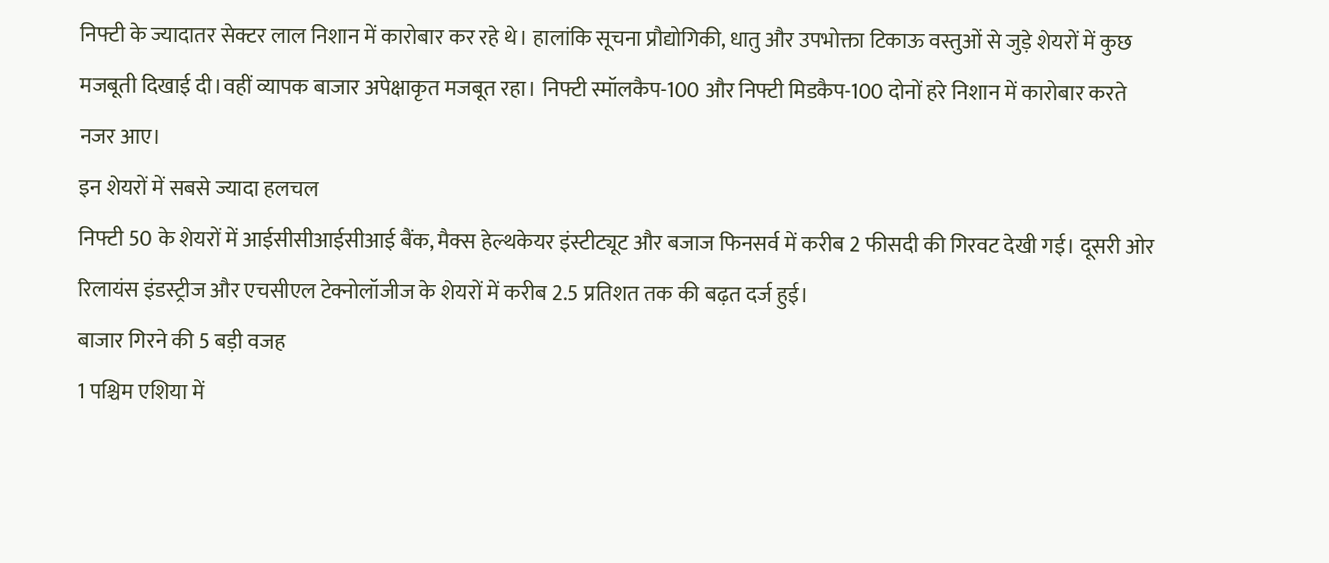निफ्टी के ज्यादातर सेक्टर लाल निशान में कारोबार कर रहे थे। हालांकि सूचना प्रौद्योगिकी, धातु और उपभोक्ता टिकाऊ वस्तुओं से जुड़े शेयरों में कुछ मजबूती दिखाई दी।वहीं व्यापक बाजार अपेक्षाकृत मजबूत रहा। निफ्टी स्मॉलकैप-100 और निफ्टी मिडकैप-100 दोनों हरे निशान में कारोबार करते नजर आए।
इन शेयरों में सबसे ज्यादा हलचल
निफ्टी 50 के शेयरों में आईसीसीआईसीआई बैंक, मैक्स हेल्थकेयर इंस्टीट्यूट और बजाज फिनसर्व में करीब 2 फीसदी की गिरवट देखी गई। दूसरी ओर रिलायंस इंडस्ट्रीज और एचसीएल टेक्नोलॉजीज के शेयरों में करीब 2.5 प्रतिशत तक की बढ़त दर्ज हुई।
बाजार गिरने की 5 बड़ी वजह
1 पश्चिम एशिया में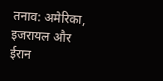तनाव: अमेरिका, इजरायल और ईरान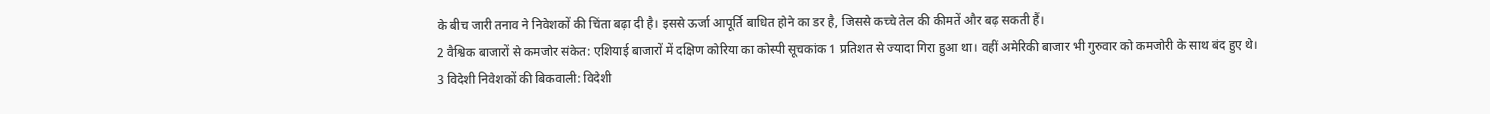के बीच जारी तनाव ने निवेशकों की चिंता बढ़ा दी है। इससे ऊर्जा आपूर्ति बाधित होने का डर है, जिससे कच्चे तेल की कीमतें और बढ़ सकती हैं।
2 वैश्विक बाजारों से कमजोर संकेत: एशियाई बाजारों में दक्षिण कोरिया का कोस्पी सूचकांक 1 प्रतिशत से ज्यादा गिरा हुआ था। वहीं अमेरिकी बाजार भी गुरुवार को कमजोरी के साथ बंद हुए थे।
3 विदेशी निवेशकों की बिकवाली: विदेशी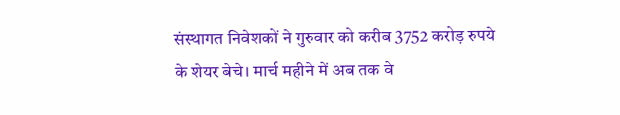संस्थागत निवेशकों ने गुरुवार को करीब 3752 करोड़ रुपये के शेयर बेचे। मार्च महीने में अब तक वे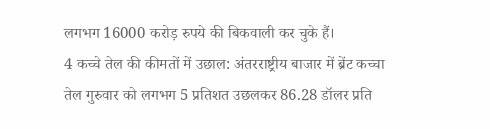लगभग 16000 करोड़ रुपये की बिकवाली कर चुके हैं।
4 कच्चे तेल की कीमतों में उछाल: अंतरराष्ट्रीय बाजार में ब्रेंट कच्चा तेल गुरुवार को लगभग 5 प्रतिशत उछलकर 86.28 डॉलर प्रति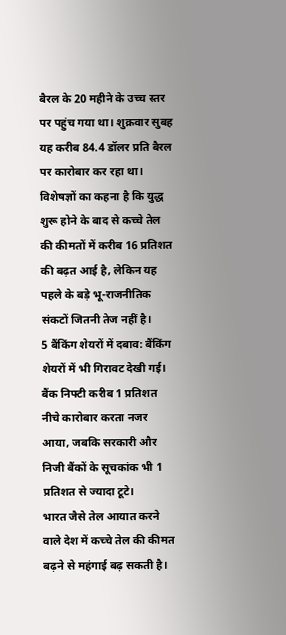बैरल के 20 महीने के उच्च स्तर पर पहुंच गया था। शुक्रवार सुबह यह करीब 84.4 डॉलर प्रति बैरल पर कारोबार कर रहा था।
विशेषज्ञों का कहना है कि युद्ध शुरू होने के बाद से कच्चे तेल की कीमतों में करीब 16 प्रतिशत की बढ़त आई है, लेकिन यह पहले के बड़े भू-राजनीतिक संकटों जितनी तेज नहीं है।
5 बैंकिंग शेयरों में दबाव: बैंकिंग शेयरों में भी गिरावट देखी गई। बैंक निफ्टी करीब 1 प्रतिशत नीचे कारोबार करता नजर आया, जबकि सरकारी और निजी बैंकों के सूचकांक भी 1 प्रतिशत से ज्यादा टूटे।
भारत जैसे तेल आयात करने वाले देश में कच्चे तेल की कीमत बढ़ने से महंगाई बढ़ सकती है।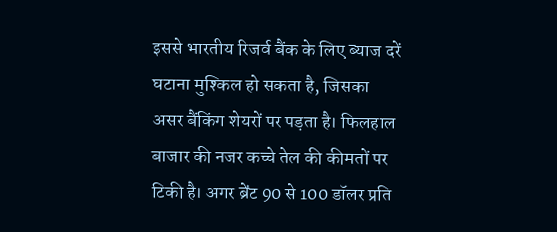इससे भारतीय रिजर्व बैंक के लिए ब्याज दरें घटाना मुश्किल हो सकता है, जिसका असर बैंकिंग शेयरों पर पड़ता है। फिलहाल बाजार की नजर कच्चे तेल की कीमतों पर टिकी है। अगर ब्रेंट 90 से 100 डॉलर प्रति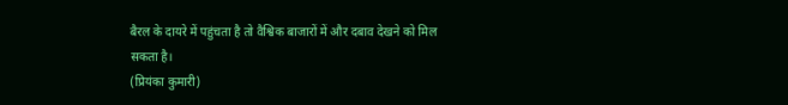बैरल के दायरे में पहुंचता है तो वैश्विक बाजारों में और दबाव देखने को मिल सकता है।
(प्रियंका कुमारी)